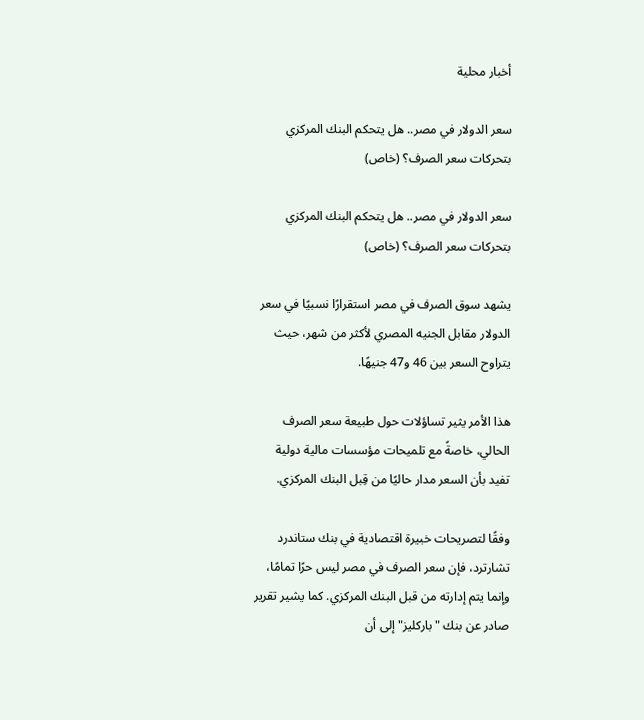أخبار محلية

سعر الدولار في مصر.. هل يتحكم البنك المركزي بتحركات سعر الصرف؟ (خاص)

سعر الدولار في مصر.. هل يتحكم البنك المركزي بتحركات سعر الصرف؟ (خاص)

يشهد سوق الصرف في مصر استقرارًا نسبيًا في سعر الدولار مقابل الجنيه المصري لأكثر من شهر، حيث يتراوح السعر بين 46 و47 جنيهًا.

هذا الأمر يثير تساؤلات حول طبيعة سعر الصرف الحالي، خاصةً مع تلميحات مؤسسات مالية دولية تفيد بأن السعر مدار حاليًا من قِبل البنك المركزي.

وفقًا لتصريحات خبيرة اقتصادية في بنك ستاندرد تشارترد، فإن سعر الصرف في مصر ليس حرًا تمامًا، وإنما يتم إدارته من قبل البنك المركزي. كما يشير تقرير صادر عن بنك "باركليز" إلى أن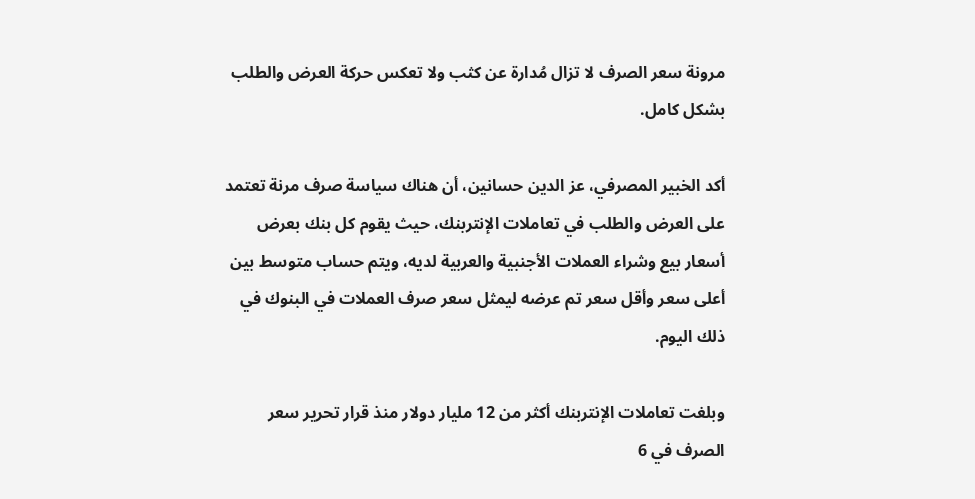مرونة سعر الصرف لا تزال مُدارة عن كثب ولا تعكس حركة العرض والطلب بشكل كامل.

أكد الخبير المصرفي، عز الدين حسانين، أن هناك سياسة صرف مرنة تعتمد على العرض والطلب في تعاملات الإنتربنك، حيث يقوم كل بنك بعرض أسعار بيع وشراء العملات الأجنبية والعربية لديه، ويتم حساب متوسط بين أعلى سعر وأقل سعر تم عرضه ليمثل سعر صرف العملات في البنوك في ذلك اليوم.

وبلغت تعاملات الإنتربنك أكثر من 12 مليار دولار منذ قرار تحرير سعر الصرف في 6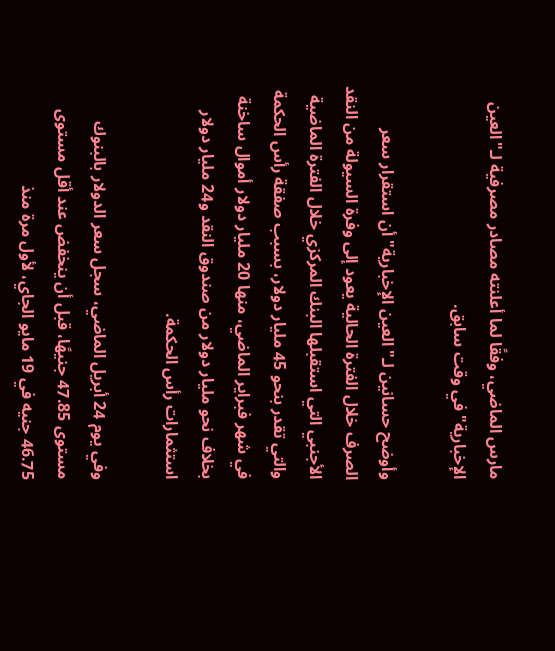مارس الماضي، وفقًا لما أعلنته مصادر مصرفية لـ"العين الإخبارية" في وقت سابق.

وأوضح حسانين لـ" العين الإخبارية" أن استقرار سعر الصرف خلال الفترة الحالية يعود إلى وفرة السيولة من النقد الأجنبي التي استقبلها البنك المركزي خلال الفترة الماضية والتي تقدر بنحو 45 مليار دولار، بسبب صفقة رأس الحكمة في شهر فبراير الماضي، منها 20 مليار دولار أموال ساخنة بخلاف نحو مليار دولار من صندوق النقد و24 مليار دولار استثمارات رأس الحكمة.

وفي يوم 24 أبريل الماضي، سجل سعر الدولار بالبنوك مستوى 47.85 جنيهًا، قبل أن ينخفض عند أقل مستوى 46.75 جنيه في 19 مايو الجاي، لأول مرة منذ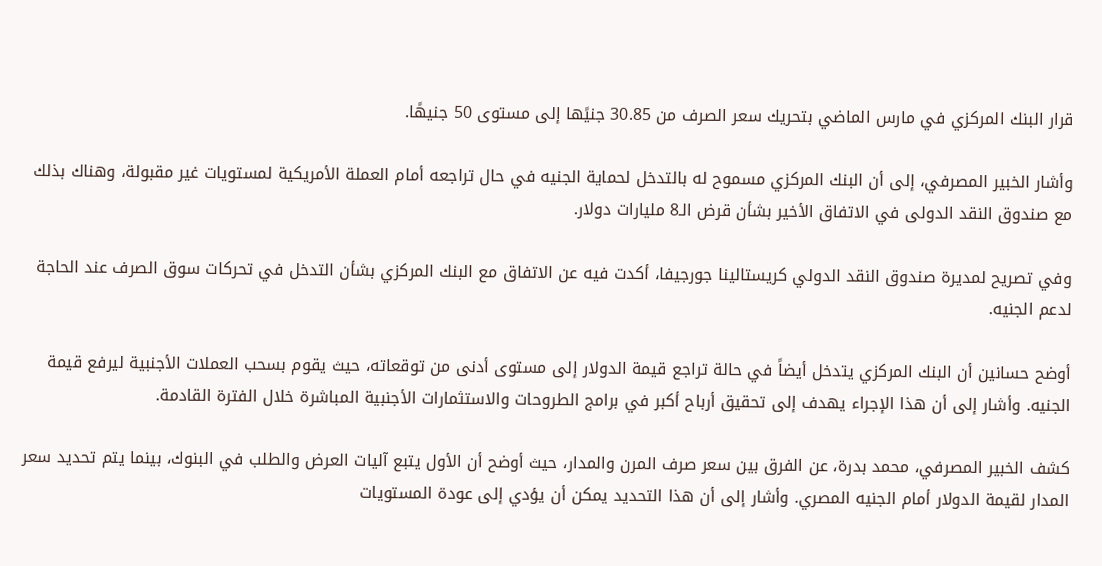قرار البنك المركزي في مارس الماضي بتحريك سعر الصرف من 30.85 جنيًها إلى مستوى 50 جنيهًا.

وأشار الخبير المصرفي، إلى أن البنك المركزي مسموح له بالتدخل لحماية الجنيه في حال تراجعه أمام العملة الأمريكية لمستويات غير مقبولة، وهناك بذلك مع صندوق النقد الدولى في الاتفاق الأخير بشأن قرض الـ8 مليارات دولار.

وفي تصريح لمديرة صندوق النقد الدولي كريستالينا جورجيفا، أكدت فيه عن الاتفاق مع البنك المركزي بشأن التدخل في تحركات سوق الصرف عند الحاجة لدعم الجنيه.

أوضح حسانين أن البنك المركزي يتدخل أيضاً في حالة تراجع قيمة الدولار إلى مستوى أدنى من توقعاته، حيث يقوم بسحب العملات الأجنبية ليرفع قيمة الجنيه. وأشار إلى أن هذا الإجراء يهدف إلى تحقيق أرباح أكبر في برامج الطروحات والاستثمارات الأجنبية المباشرة خلال الفترة القادمة.

كشف الخبير المصرفي، محمد بدرة، عن الفرق بين سعر صرف المرن والمدار، حيث أوضح أن الأول يتبع آليات العرض والطلب في البنوك، بينما يتم تحديد سعر المدار لقيمة الدولار أمام الجنيه المصري. وأشار إلى أن هذا التحديد يمكن أن يؤدي إلى عودة المستويات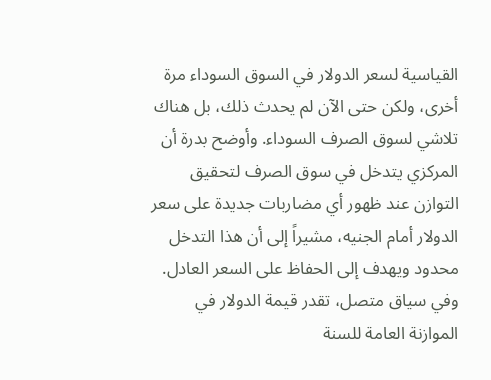القياسية لسعر الدولار في السوق السوداء مرة أخرى، ولكن حتى الآن لم يحدث ذلك، بل هناك تلاشي لسوق الصرف السوداء. وأوضح بدرة أن المركزي يتدخل في سوق الصرف لتحقيق التوازن عند ظهور أي مضاربات جديدة على سعر الدولار أمام الجنيه، مشيراً إلى أن هذا التدخل محدود ويهدف إلى الحفاظ على السعر العادل. وفي سياق متصل، تقدر قيمة الدولار في الموازنة العامة للسنة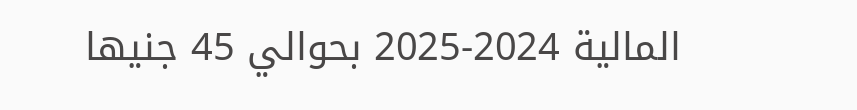المالية 2024-2025 بحوالي 45 جنيها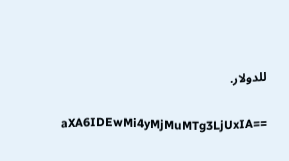للدولار.

aXA6IDEwMi4yMjMuMTg3LjUxIA==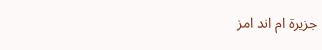جزيرة ام اند امز